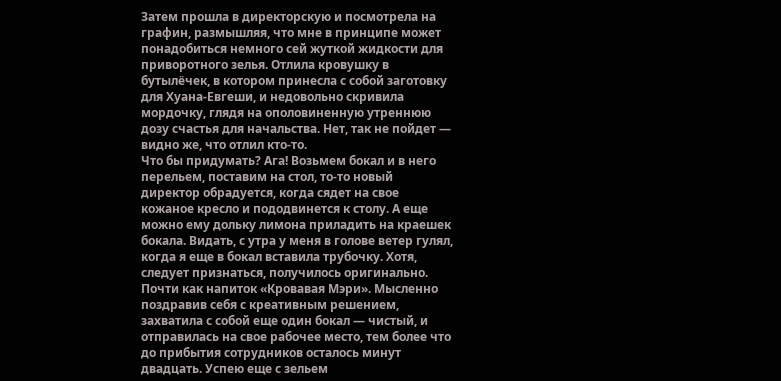Затем прошла в директорскую и посмотрела на графин, размышляя, что мне в принципе может понадобиться немного сей жуткой жидкости для приворотного зелья. Отлила кровушку в бутылёчек, в котором принесла с собой заготовку для Хуана-Евгеши, и недовольно скривила мордочку, глядя на ополовиненную утреннюю дозу счастья для начальства. Нет, так не пойдет — видно же, что отлил кто-то.
Что бы придумать? Ага! Возьмем бокал и в него перельем, поставим на стол, то-то новый директор обрадуется, когда сядет на свое кожаное кресло и пододвинется к столу. А еще можно ему дольку лимона приладить на краешек бокала. Видать, с утра у меня в голове ветер гулял, когда я еще в бокал вставила трубочку. Хотя, следует признаться, получилось оригинально. Почти как напиток «Кровавая Мэри». Мысленно поздравив себя с креативным решением, захватила с собой еще один бокал — чистый, и отправилась на свое рабочее место, тем более что до прибытия сотрудников осталось минут двадцать. Успею еще с зельем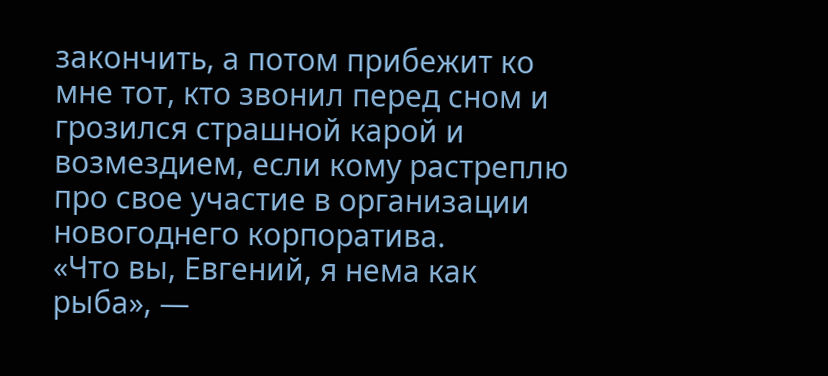закончить, а потом прибежит ко мне тот, кто звонил перед сном и грозился страшной карой и возмездием, если кому растреплю про свое участие в организации новогоднего корпоратива.
«Что вы, Евгений, я нема как рыба», —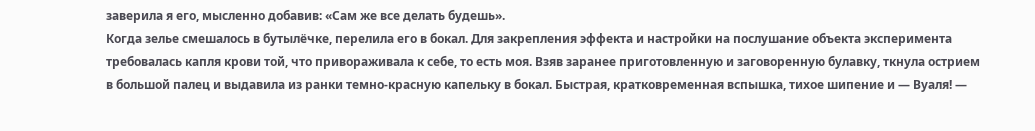заверила я его, мысленно добавив: «Сам же все делать будешь».
Когда зелье смешалось в бутылёчке, перелила его в бокал. Для закрепления эффекта и настройки на послушание объекта эксперимента требовалась капля крови той, что привораживала к себе, то есть моя. Взяв заранее приготовленную и заговоренную булавку, ткнула острием в большой палец и выдавила из ранки темно-красную капельку в бокал. Быстрая, кратковременная вспышка, тихое шипение и — Вуаля! —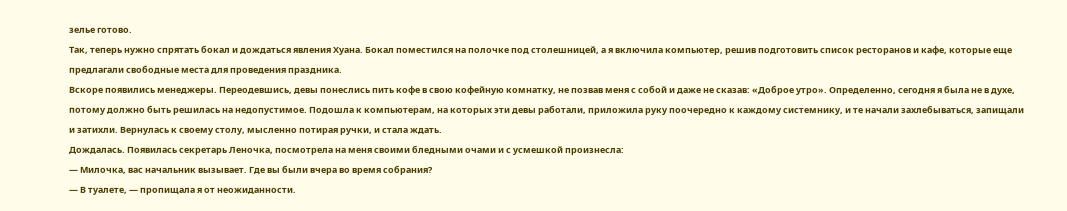зелье готово.
Так, теперь нужно спрятать бокал и дождаться явления Хуана. Бокал поместился на полочке под столешницей, а я включила компьютер, решив подготовить список ресторанов и кафе, которые еще предлагали свободные места для проведения праздника.
Вскоре появились менеджеры. Переодевшись, девы понеслись пить кофе в свою кофейную комнатку, не позвав меня с собой и даже не сказав: «Доброе утро». Определенно, сегодня я была не в духе, потому должно быть решилась на недопустимое. Подошла к компьютерам, на которых эти девы работали, приложила руку поочередно к каждому системнику, и те начали захлебываться, запищали и затихли. Вернулась к своему столу, мысленно потирая ручки, и стала ждать.
Дождалась. Появилась секретарь Леночка, посмотрела на меня своими бледными очами и с усмешкой произнесла:
— Милочка, вас начальник вызывает. Где вы были вчера во время собрания?
— В туалете, — пропищала я от неожиданности.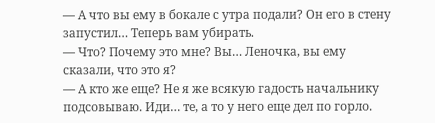— А что вы ему в бокале с утра подали? Он его в стену запустил… Теперь вам убирать.
— Что? Почему это мне? Вы… Леночка, вы ему сказали, что это я?
— А кто же еще? Не я же всякую гадость начальнику подсовываю. Иди… те, а то у него еще дел по горло.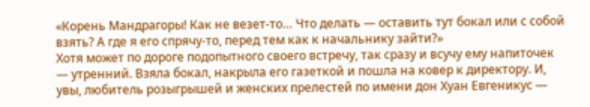«Корень Мандрагоры! Как не везет-то… Что делать — оставить тут бокал или с собой взять? А где я его спрячу-то, перед тем как к начальнику зайти?»
Хотя может по дороге подопытного своего встречу, так сразу и всучу ему напиточек — утренний. Взяла бокал, накрыла его газеткой и пошла на ковер к директору. И, увы, любитель розыгрышей и женских прелестей по имени дон Хуан Евгеникус —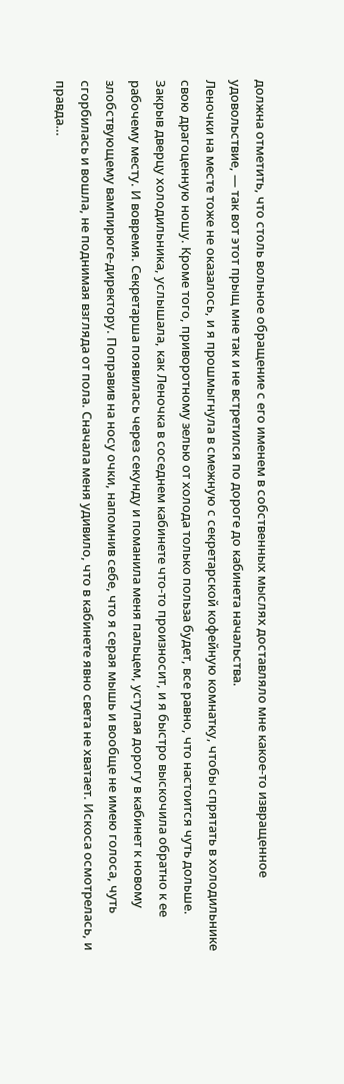должна отметить, что столь вольное обращение с его именем в собственных мыслях доставляло мне какое-то извращенное удовольствие, — так вот этот прыщ мне так и не встретился по дороге до кабинета начальства.
Леночки на месте тоже не оказалось, и я прошмыгнула в смежную с секретарской кофейную комнатку, чтобы спрятать в холодильнике свою драгоценную ношу. Кроме того, приворотному зелью от холода только польза будет, все равно, что настоится чуть дольше.
Закрыв дверцу холодильника, услышала, как Леночка в соседнем кабинете что-то произносит, и я быстро выскочила обратно к ее рабочему месту. И вовремя. Секретарша появилась через секунду и поманила меня пальцем, уступая дорогу в кабинет к новому злобствующему вампирюге-директору. Поправив на носу очки, напомнив себе, что я серая мышь и вообще не имею голоса, чуть сгорбилась и вошла, не поднимая взгляда от пола. Сначала меня удивило, что в кабинете явно света не хватает. Искоса осмотрелась, и правда…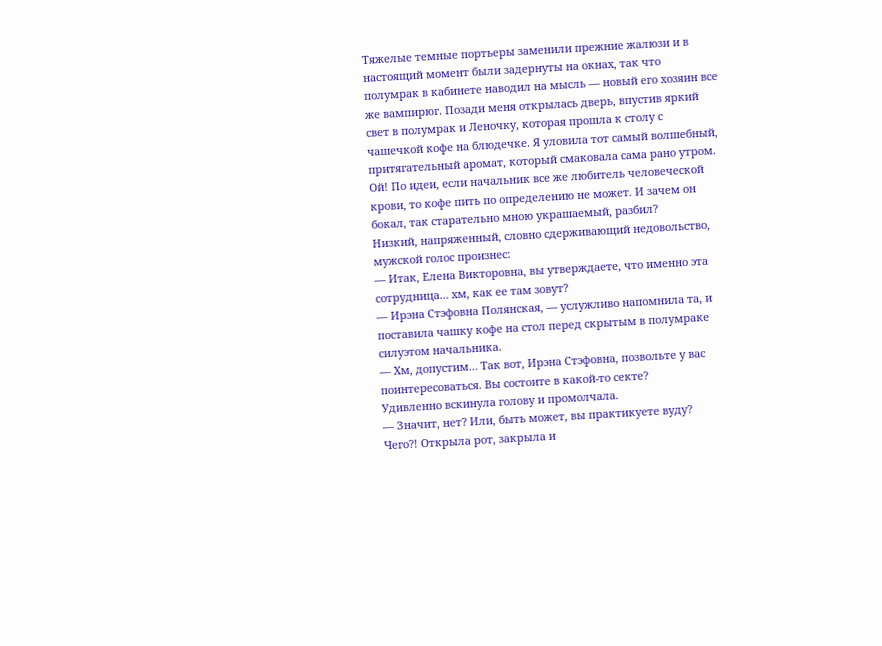Тяжелые темные портьеры заменили прежние жалюзи и в настоящий момент были задернуты на окнах, так что полумрак в кабинете наводил на мысль — новый его хозяин все же вампирюг. Позади меня открылась дверь, впустив яркий свет в полумрак и Леночку, которая прошла к столу с чашечкой кофе на блюдечке. Я уловила тот самый волшебный, притягательный аромат, который смаковала сама рано утром. Ой! По идеи, если начальник все же любитель человеческой крови, то кофе пить по определению не может. И зачем он бокал, так старательно мною украшаемый, разбил?
Низкий, напряженный, словно сдерживающий недовольство, мужской голос произнес:
— Итак, Елена Викторовна, вы утверждаете, что именно эта сотрудница… хм, как ее там зовут?
— Ирэна Стэфовна Полянская, — услужливо напомнила та, и поставила чашку кофе на стол перед скрытым в полумраке силуэтом начальника.
— Хм, допустим… Так вот, Ирэна Стэфовна, позвольте у вас поинтересоваться. Вы состоите в какой-то секте?
Удивленно вскинула голову и промолчала.
— Значит, нет? Или, быть может, вы практикуете вуду?
Чего?! Открыла рот, закрыла и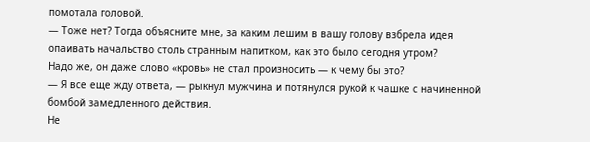помотала головой.
— Тоже нет? Тогда объясните мне, за каким лешим в вашу голову взбрела идея опаивать начальство столь странным напитком, как это было сегодня утром?
Надо же, он даже слово «кровь» не стал произносить — к чему бы это?
— Я все еще жду ответа, — рыкнул мужчина и потянулся рукой к чашке с начиненной бомбой замедленного действия.
Не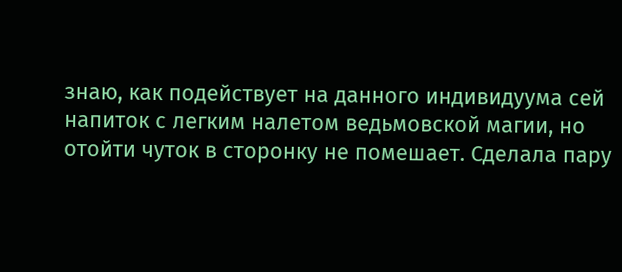знаю, как подействует на данного индивидуума сей напиток с легким налетом ведьмовской магии, но отойти чуток в сторонку не помешает. Сделала пару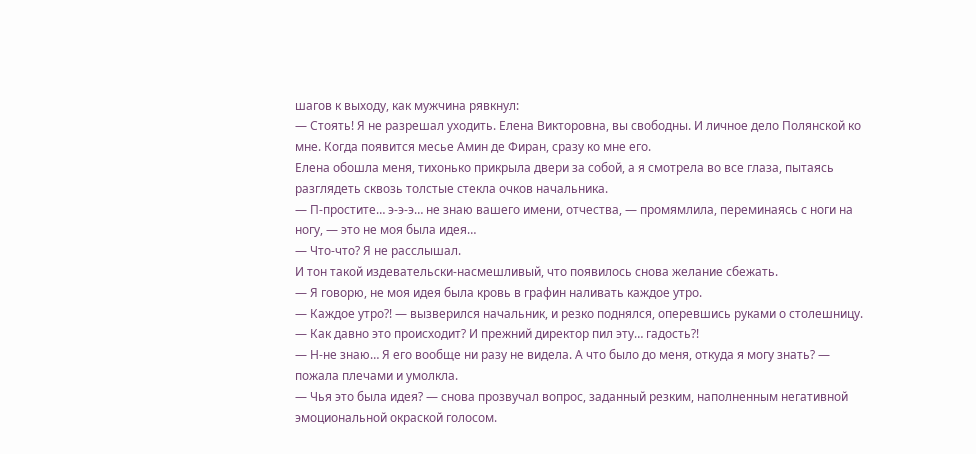шагов к выходу, как мужчина рявкнул:
— Стоять! Я не разрешал уходить. Елена Викторовна, вы свободны. И личное дело Полянской ко мне. Когда появится месье Амин де Фиран, сразу ко мне его.
Елена обошла меня, тихонько прикрыла двери за собой, а я смотрела во все глаза, пытаясь разглядеть сквозь толстые стекла очков начальника.
— П-простите… э-э-э… не знаю вашего имени, отчества, — промямлила, переминаясь с ноги на ногу, — это не моя была идея…
— Что-что? Я не расслышал.
И тон такой издевательски-насмешливый, что появилось снова желание сбежать.
— Я говорю, не моя идея была кровь в графин наливать каждое утро.
— Каждое утро?! — вызверился начальник, и резко поднялся, оперевшись руками о столешницу. — Как давно это происходит? И прежний директор пил эту… гадость?!
— Н-не знаю… Я его вообще ни разу не видела. А что было до меня, откуда я могу знать? — пожала плечами и умолкла.
— Чья это была идея? — снова прозвучал вопрос, заданный резким, наполненным негативной эмоциональной окраской голосом.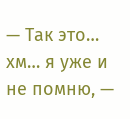— Так это… хм… я уже и не помню, —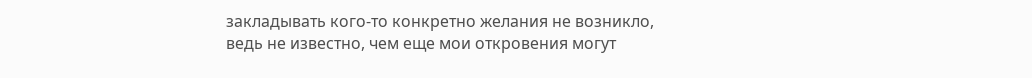закладывать кого-то конкретно желания не возникло, ведь не известно, чем еще мои откровения могут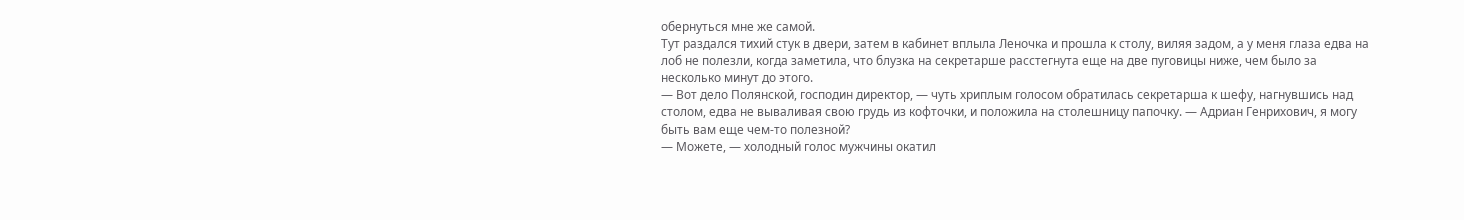обернуться мне же самой.
Тут раздался тихий стук в двери, затем в кабинет вплыла Леночка и прошла к столу, виляя задом, а у меня глаза едва на лоб не полезли, когда заметила, что блузка на секретарше расстегнута еще на две пуговицы ниже, чем было за несколько минут до этого.
— Вот дело Полянской, господин директор, — чуть хриплым голосом обратилась секретарша к шефу, нагнувшись над столом, едва не вываливая свою грудь из кофточки, и положила на столешницу папочку. — Адриан Генрихович, я могу быть вам еще чем-то полезной?
— Можете, — холодный голос мужчины окатил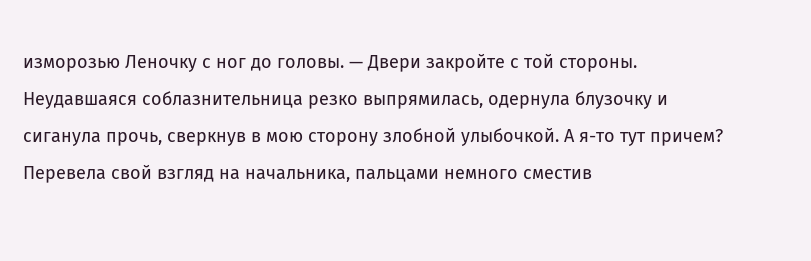изморозью Леночку с ног до головы. — Двери закройте с той стороны.
Неудавшаяся соблазнительница резко выпрямилась, одернула блузочку и сиганула прочь, сверкнув в мою сторону злобной улыбочкой. А я-то тут причем? Перевела свой взгляд на начальника, пальцами немного сместив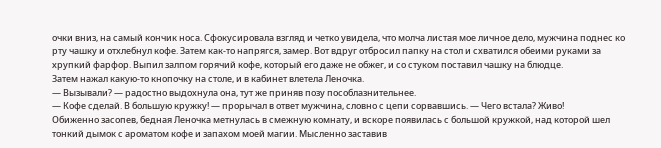очки вниз, на самый кончик носа. Сфокусировала взгляд и четко увидела, что молча листая мое личное дело, мужчина поднес ко рту чашку и отхлебнул кофе. Затем как-то напрягся, замер. Вот вдруг отбросил папку на стол и схватился обеими руками за хрупкий фарфор. Выпил залпом горячий кофе, который его даже не обжег, и со стуком поставил чашку на блюдце.
Затем нажал какую-то кнопочку на столе, и в кабинет влетела Леночка.
— Вызывали? — радостно выдохнула она, тут же приняв позу пособлазнительнее.
— Кофе сделай. В большую кружку! — прорычал в ответ мужчина, словно с цепи сорвавшись. — Чего встала? Живо!
Обиженно засопев, бедная Леночка метнулась в смежную комнату, и вскоре появилась с большой кружкой, над которой шел тонкий дымок с ароматом кофе и запахом моей магии. Мысленно заставив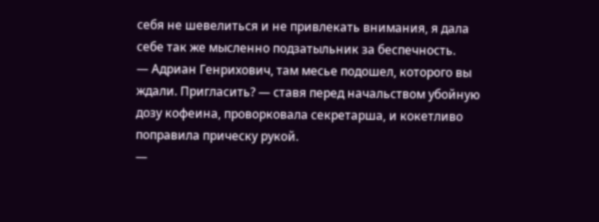себя не шевелиться и не привлекать внимания, я дала себе так же мысленно подзатыльник за беспечность.
— Адриан Генрихович, там месье подошел, которого вы ждали. Пригласить? — ставя перед начальством убойную дозу кофеина, проворковала секретарша, и кокетливо поправила прическу рукой.
—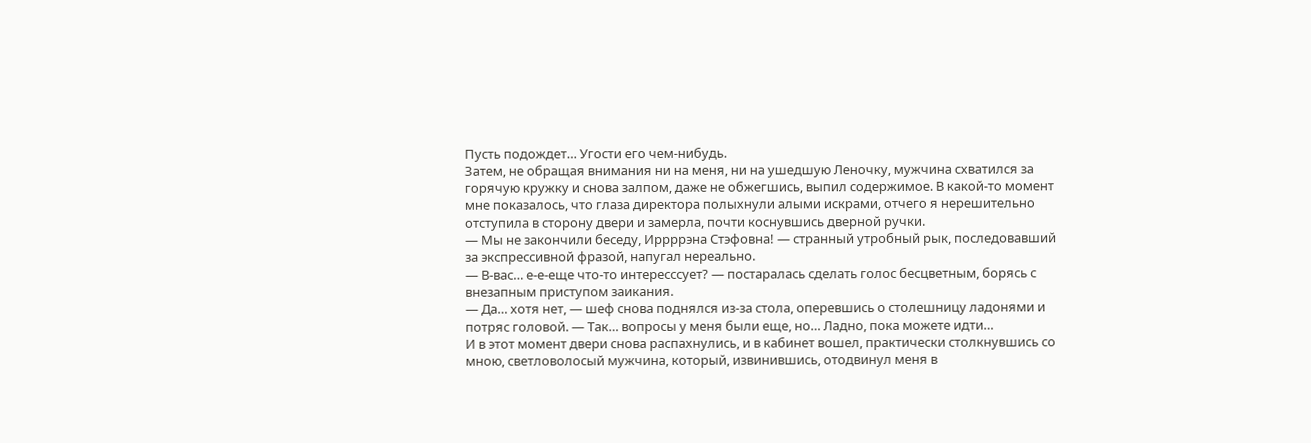Пусть подождет… Угости его чем-нибудь.
Затем, не обращая внимания ни на меня, ни на ушедшую Леночку, мужчина схватился за горячую кружку и снова залпом, даже не обжегшись, выпил содержимое. В какой-то момент мне показалось, что глаза директора полыхнули алыми искрами, отчего я нерешительно отступила в сторону двери и замерла, почти коснувшись дверной ручки.
— Мы не закончили беседу, Иррррэна Стэфовна! — странный утробный рык, последовавший за экспрессивной фразой, напугал нереально.
— В-вас… е-е-еще что-то интересссует? — постаралась сделать голос бесцветным, борясь с внезапным приступом заикания.
— Да… хотя нет, — шеф снова поднялся из-за стола, оперевшись о столешницу ладонями и потряс головой. — Так… вопросы у меня были еще, но… Ладно, пока можете идти…
И в этот момент двери снова распахнулись, и в кабинет вошел, практически столкнувшись со мною, светловолосый мужчина, который, извинившись, отодвинул меня в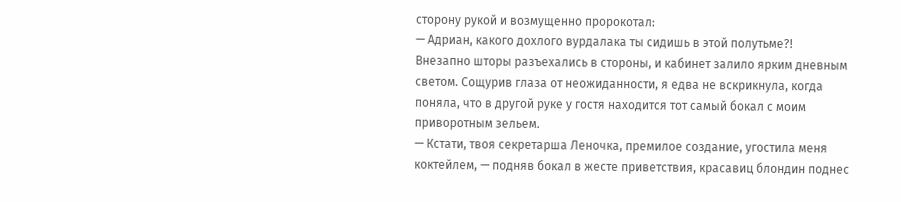сторону рукой и возмущенно пророкотал:
— Адриан, какого дохлого вурдалака ты сидишь в этой полутьме?!
Внезапно шторы разъехались в стороны, и кабинет залило ярким дневным светом. Сощурив глаза от неожиданности, я едва не вскрикнула, когда поняла, что в другой руке у гостя находится тот самый бокал с моим приворотным зельем.
— Кстати, твоя секретарша Леночка, премилое создание, угостила меня коктейлем, — подняв бокал в жесте приветствия, красавиц блондин поднес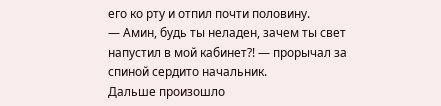его ко рту и отпил почти половину.
— Амин, будь ты неладен, зачем ты свет напустил в мой кабинет?! — прорычал за спиной сердито начальник.
Дальше произошло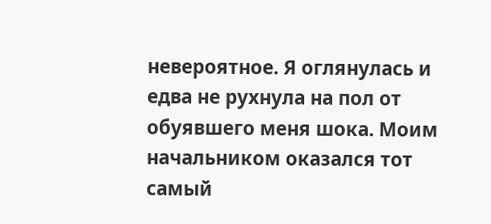невероятное. Я оглянулась и едва не рухнула на пол от обуявшего меня шока. Моим начальником оказался тот самый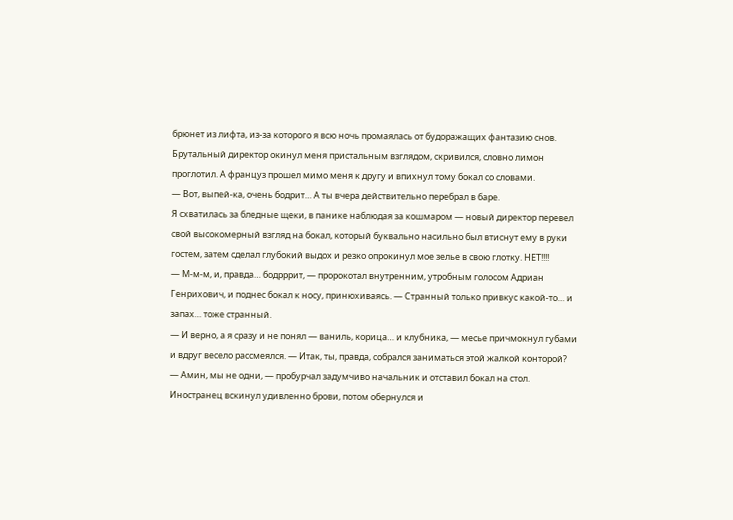брюнет из лифта, из-за которого я всю ночь промаялась от будоражащих фантазию снов. Брутальный директор окинул меня пристальным взглядом, скривился, словно лимон проглотил. А француз прошел мимо меня к другу и впихнул тому бокал со словами.
— Вот, выпей-ка, очень бодрит… А ты вчера действительно перебрал в баре.
Я схватилась за бледные щеки, в панике наблюдая за кошмаром — новый директор перевел свой высокомерный взгляд на бокал, который буквально насильно был втиснут ему в руки гостем, затем сделал глубокий выдох и резко опрокинул мое зелье в свою глотку. НЕТ!!!!
— М-м-м, и, правда… бодрррит, — пророкотал внутренним, утробным голосом Адриан Генрихович, и поднес бокал к носу, принюхиваясь. — Странный только привкус какой-то… и запах… тоже странный.
— И верно, а я сразу и не понял — ваниль, корица… и клубника, — месье причмокнул губами и вдруг весело рассмеялся. — Итак, ты, правда, собрался заниматься этой жалкой конторой?
— Амин, мы не одни, — пробурчал задумчиво начальник и отставил бокал на стол.
Иностранец вскинул удивленно брови, потом обернулся и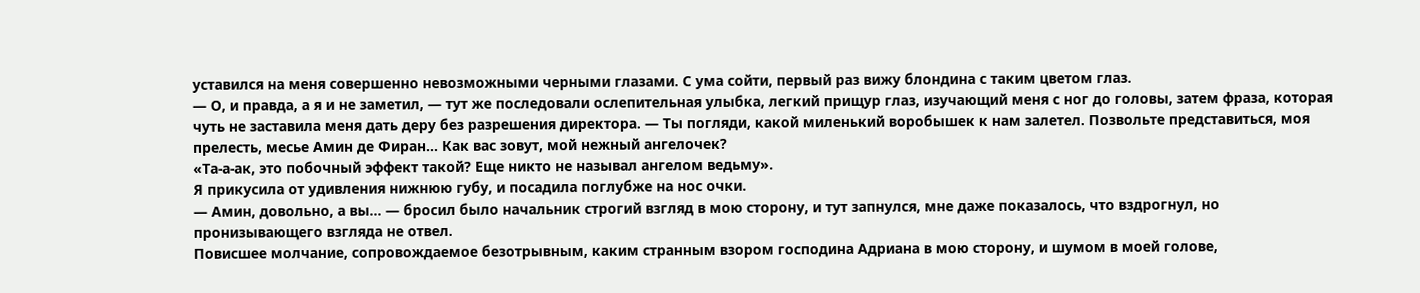уставился на меня совершенно невозможными черными глазами. С ума сойти, первый раз вижу блондина с таким цветом глаз.
— О, и правда, а я и не заметил, — тут же последовали ослепительная улыбка, легкий прищур глаз, изучающий меня с ног до головы, затем фраза, которая чуть не заставила меня дать деру без разрешения директора. — Ты погляди, какой миленький воробышек к нам залетел. Позвольте представиться, моя прелесть, месье Амин де Фиран… Как вас зовут, мой нежный ангелочек?
«Та-а-ак, это побочный эффект такой? Еще никто не называл ангелом ведьму».
Я прикусила от удивления нижнюю губу, и посадила поглубже на нос очки.
— Амин, довольно, а вы… — бросил было начальник строгий взгляд в мою сторону, и тут запнулся, мне даже показалось, что вздрогнул, но пронизывающего взгляда не отвел.
Повисшее молчание, сопровождаемое безотрывным, каким странным взором господина Адриана в мою сторону, и шумом в моей голове,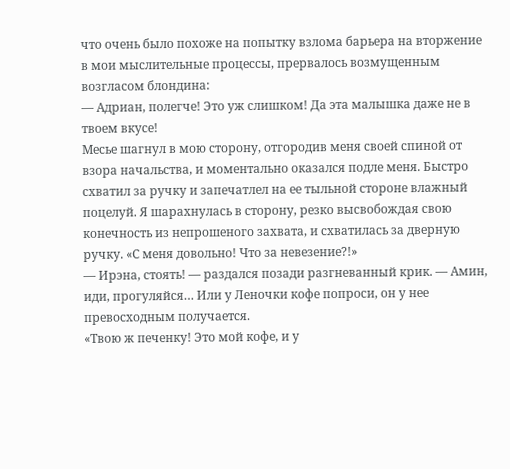что очень было похоже на попытку взлома барьера на вторжение в мои мыслительные процессы, прервалось возмущенным возгласом блондина:
— Адриан, полегче! Это уж слишком! Да эта малышка даже не в твоем вкусе!
Месье шагнул в мою сторону, отгородив меня своей спиной от взора начальства, и моментально оказался подле меня. Быстро схватил за ручку и запечатлел на ее тыльной стороне влажный поцелуй. Я шарахнулась в сторону, резко высвобождая свою конечность из непрошеного захвата, и схватилась за дверную ручку. «С меня довольно! Что за невезение?!»
— Ирэна, стоять! — раздался позади разгневанный крик. — Амин, иди, прогуляйся… Или у Леночки кофе попроси, он у нее превосходным получается.
«Твою ж печенку! Это мой кофе, и у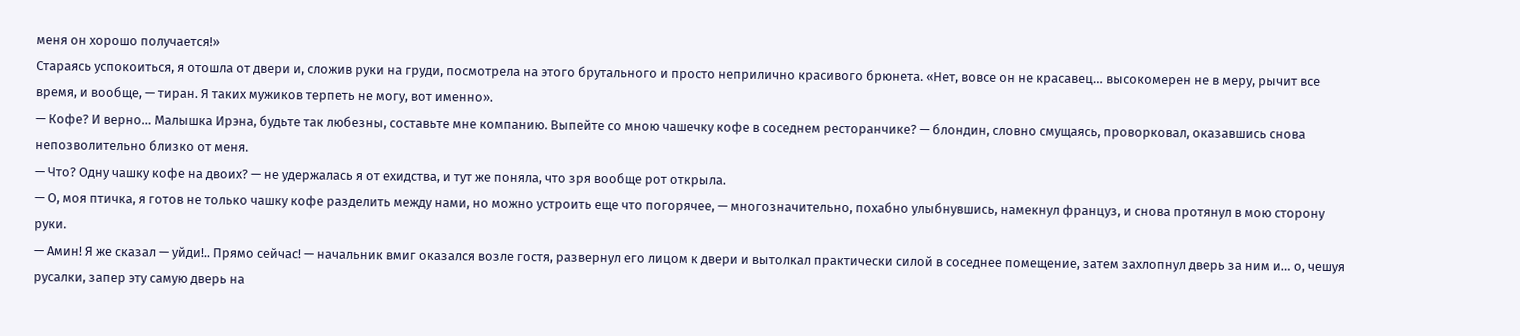меня он хорошо получается!»
Стараясь успокоиться, я отошла от двери и, сложив руки на груди, посмотрела на этого брутального и просто неприлично красивого брюнета. «Нет, вовсе он не красавец… высокомерен не в меру, рычит все время, и вообще, — тиран. Я таких мужиков терпеть не могу, вот именно».
— Кофе? И верно… Малышка Ирэна, будьте так любезны, составьте мне компанию. Выпейте со мною чашечку кофе в соседнем ресторанчике? — блондин, словно смущаясь, проворковал, оказавшись снова непозволительно близко от меня.
— Что? Одну чашку кофе на двоих? — не удержалась я от ехидства, и тут же поняла, что зря вообще рот открыла.
— О, моя птичка, я готов не только чашку кофе разделить между нами, но можно устроить еще что погорячее, — многозначительно, похабно улыбнувшись, намекнул француз, и снова протянул в мою сторону руки.
— Амин! Я же сказал — уйди!.. Прямо сейчас! — начальник вмиг оказался возле гостя, развернул его лицом к двери и вытолкал практически силой в соседнее помещение, затем захлопнул дверь за ним и… о, чешуя русалки, запер эту самую дверь на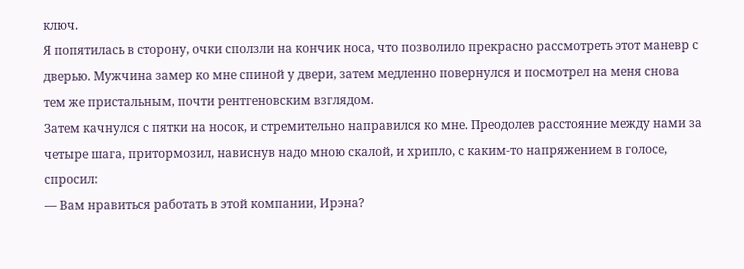ключ.
Я попятилась в сторону, очки сползли на кончик носа, что позволило прекрасно рассмотреть этот маневр с дверью. Мужчина замер ко мне спиной у двери, затем медленно повернулся и посмотрел на меня снова тем же пристальным, почти рентгеновским взглядом.
Затем качнулся с пятки на носок, и стремительно направился ко мне. Преодолев расстояние между нами за четыре шага, притормозил, нависнув надо мною скалой, и хрипло, с каким-то напряжением в голосе, спросил:
— Вам нравиться работать в этой компании, Ирэна?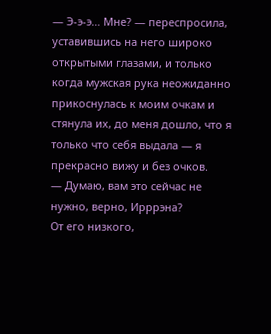— Э-э-э… Мне? — переспросила, уставившись на него широко открытыми глазами, и только когда мужская рука неожиданно прикоснулась к моим очкам и стянула их, до меня дошло, что я только что себя выдала — я прекрасно вижу и без очков.
— Думаю, вам это сейчас не нужно, верно, Ирррэна?
От его низкого,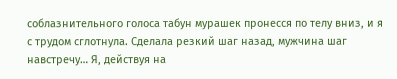соблазнительного голоса табун мурашек пронесся по телу вниз, и я с трудом сглотнула. Сделала резкий шаг назад, мужчина шаг навстречу… Я, действуя на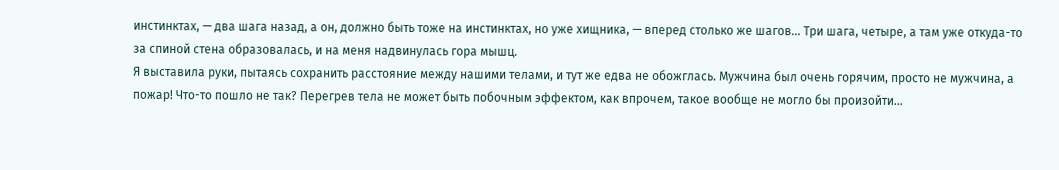инстинктах, — два шага назад, а он, должно быть тоже на инстинктах, но уже хищника, — вперед столько же шагов… Три шага, четыре, а там уже откуда-то за спиной стена образовалась, и на меня надвинулась гора мышц.
Я выставила руки, пытаясь сохранить расстояние между нашими телами, и тут же едва не обожглась. Мужчина был очень горячим, просто не мужчина, а пожар! Что-то пошло не так? Перегрев тела не может быть побочным эффектом, как впрочем, такое вообще не могло бы произойти…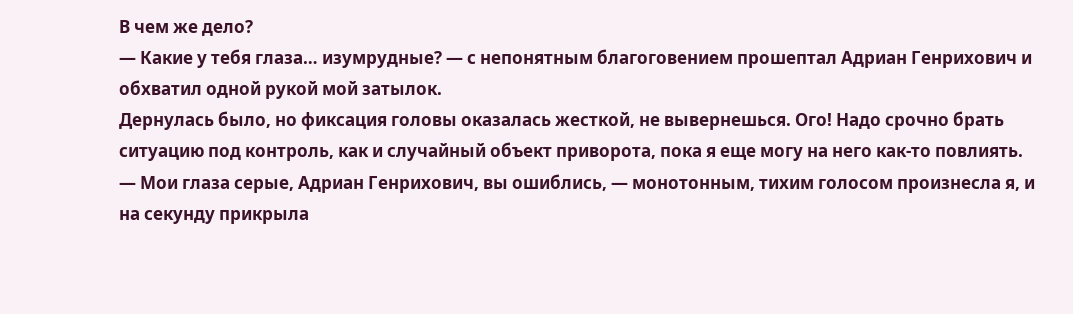В чем же дело?
— Какие у тебя глаза… изумрудные? — с непонятным благоговением прошептал Адриан Генрихович и обхватил одной рукой мой затылок.
Дернулась было, но фиксация головы оказалась жесткой, не вывернешься. Ого! Надо срочно брать ситуацию под контроль, как и случайный объект приворота, пока я еще могу на него как-то повлиять.
— Мои глаза серые, Адриан Генрихович, вы ошиблись, — монотонным, тихим голосом произнесла я, и на секунду прикрыла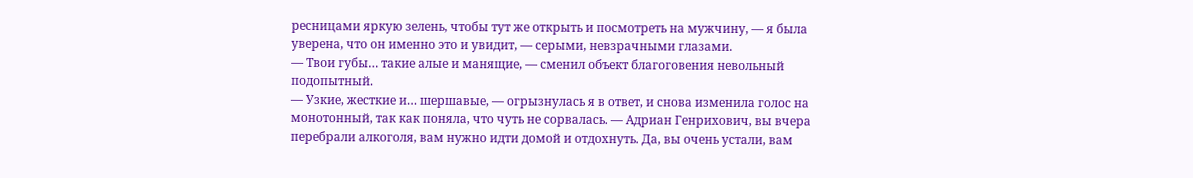ресницами яркую зелень, чтобы тут же открыть и посмотреть на мужчину, — я была уверена, что он именно это и увидит, — серыми, невзрачными глазами.
— Твои губы… такие алые и манящие, — сменил объект благоговения невольный подопытный.
— Узкие, жесткие и… шершавые, — огрызнулась я в ответ, и снова изменила голос на монотонный, так как поняла, что чуть не сорвалась. — Адриан Генрихович, вы вчера перебрали алкоголя, вам нужно идти домой и отдохнуть. Да, вы очень устали, вам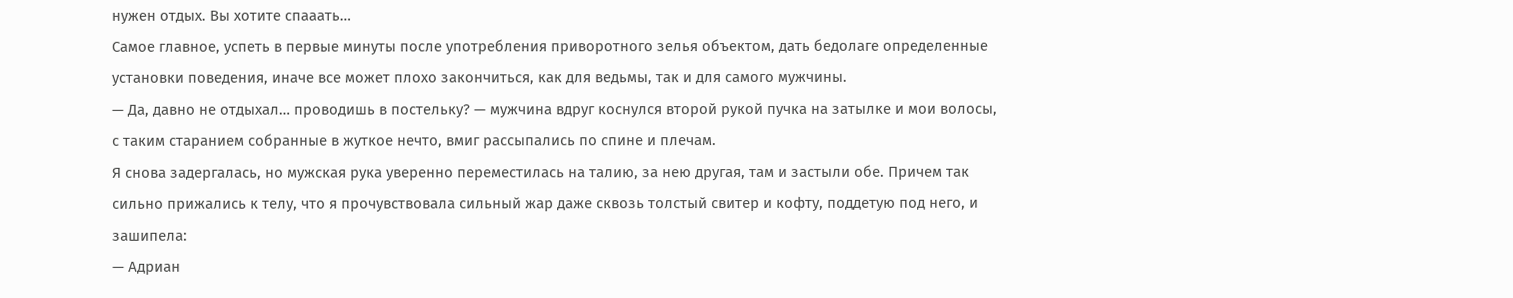нужен отдых. Вы хотите спааать…
Самое главное, успеть в первые минуты после употребления приворотного зелья объектом, дать бедолаге определенные установки поведения, иначе все может плохо закончиться, как для ведьмы, так и для самого мужчины.
— Да, давно не отдыхал… проводишь в постельку? — мужчина вдруг коснулся второй рукой пучка на затылке и мои волосы, с таким старанием собранные в жуткое нечто, вмиг рассыпались по спине и плечам.
Я снова задергалась, но мужская рука уверенно переместилась на талию, за нею другая, там и застыли обе. Причем так сильно прижались к телу, что я прочувствовала сильный жар даже сквозь толстый свитер и кофту, поддетую под него, и зашипела:
— Адриан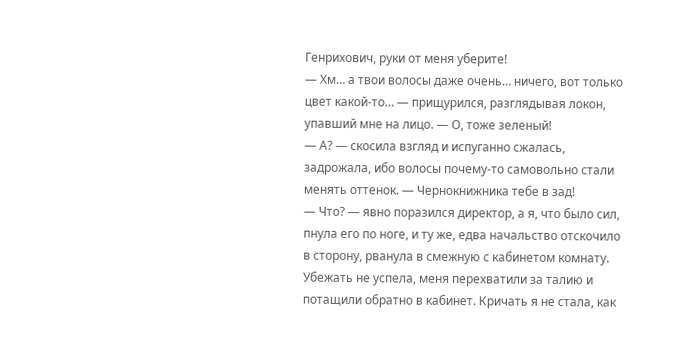Генрихович, руки от меня уберите!
— Хм… а твои волосы даже очень… ничего, вот только цвет какой-то… — прищурился, разглядывая локон, упавший мне на лицо. — О, тоже зеленый!
— А? — скосила взгляд и испуганно сжалась, задрожала, ибо волосы почему-то самовольно стали менять оттенок. — Чернокнижника тебе в зад!
— Что? — явно поразился директор, а я, что было сил, пнула его по ноге, и ту же, едва начальство отскочило в сторону, рванула в смежную с кабинетом комнату.
Убежать не успела, меня перехватили за талию и потащили обратно в кабинет. Кричать я не стала, как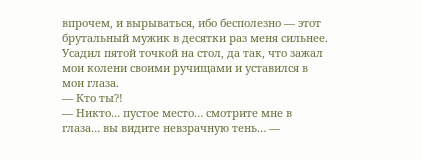впрочем, и вырываться, ибо бесполезно — этот брутальный мужик в десятки раз меня сильнее. Усадил пятой точкой на стол, да так, что зажал мои колени своими ручищами и уставился в мои глаза.
— Кто ты?!
— Никто… пустое место… смотрите мне в глаза… вы видите невзрачную тень… —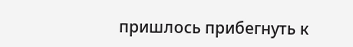пришлось прибегнуть к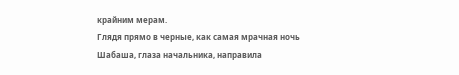крайним мерам.
Глядя прямо в черные, как самая мрачная ночь Шабаша, глаза начальника, направила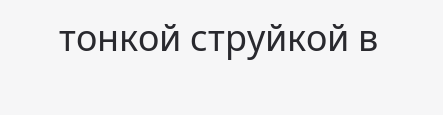тонкой струйкой в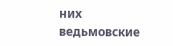них ведьмовские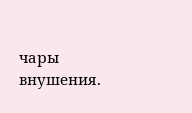чары внушения.